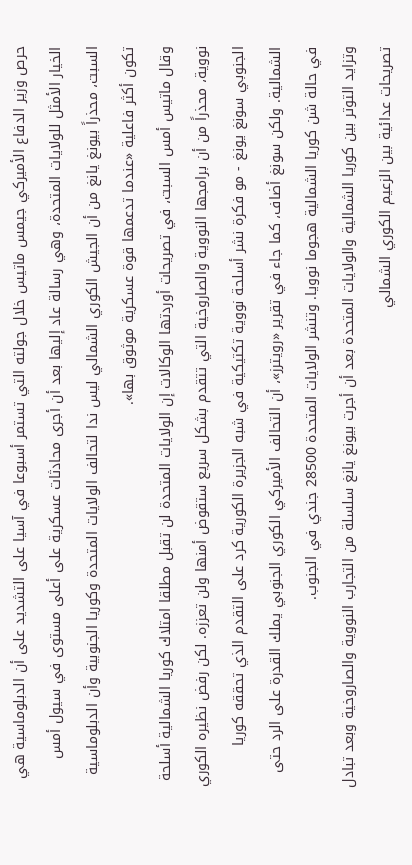حرص وزير الدفاع الأميركي جيمس ماتيس خلال جولته التي تستمر أسبوعا في آسيا على التشديد على أن الدبلوماسية هي الخيار الأمثل للولايات المتحدة، وهي رسالة عاد إليها بعد أن أجرى محادثات عسكرية على أعلى مستوى في سيول أمس السبت، محذراً بيونغ يانغ من أن الجيش الكوري الشمالي ليس ندا لتحالف الولايات المتحدة وكوريا الجنوبية وأن الدبلوماسية تكون أكثر فاعلية «عندما تدعمها قوة عسكرية موثوق بها».
وقال ماتيس أمس السبت، في تصريحات أوردتها الوكالات إن الولايات المتحدة لن تقبل مطلقا امتلاك كوريا الشمالية أسلحة نووية، محذراً من أن برامجها النووية والصاروخية التي تتقدم بشكل سريع ستقوض أمنها ولن تعززه. لكن رفض نظيره الكوري الجنوبي سونغ يونغ - مو فكرة نشر أسلحة نووية تكتيكية في شبه الجزيرة الكورية كرد على التقدم الذي تحققه كوريا الشمالية. ولكن سونغ أضاف، كما جاء في تقرير «رويترز»، أن التحالف الأميركي الكوري الجنوبي يملك القدرة على الرد حتى في حالة شن كوريا الشمالية هجوما نوويا. وتنشر الولايات المتحدة 28500 جندي في الجنوب.
وتزايد التوتر بين كوريا الشمالية والولايات المتحدة بعد أن أجرت بيونغ يانغ سلسلة من التجارب النووية والصاروخية وبعد تبادل تصريحات عدائية بين الزعيم الكوري الشمالي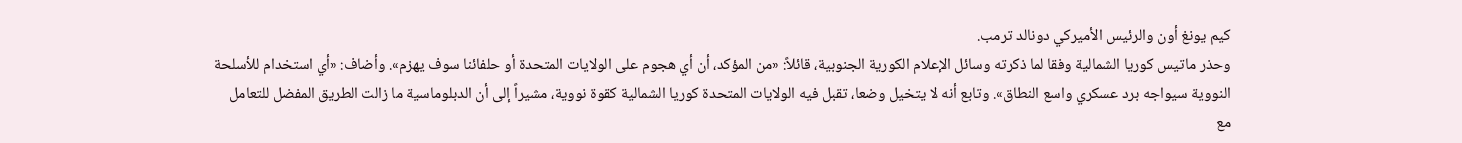كيم يونغ أون والرئيس الأميركي دونالد ترمب.
وحذر ماتيس كوريا الشمالية وفقا لما ذكرته وسائل الإعلام الكورية الجنوبية، قائلاً: «من المؤكد، أن أي هجوم على الولايات المتحدة أو حلفائنا سوف يهزم». وأضاف: «أي استخدام للأسلحة النووية سيواجه برد عسكري واسع النطاق». وتابع أنه لا يتخيل وضعا، تقبل فيه الولايات المتحدة كوريا الشمالية كقوة نووية، مشيراً إلى أن الدبلوماسية ما زالت الطريق المفضل للتعامل مع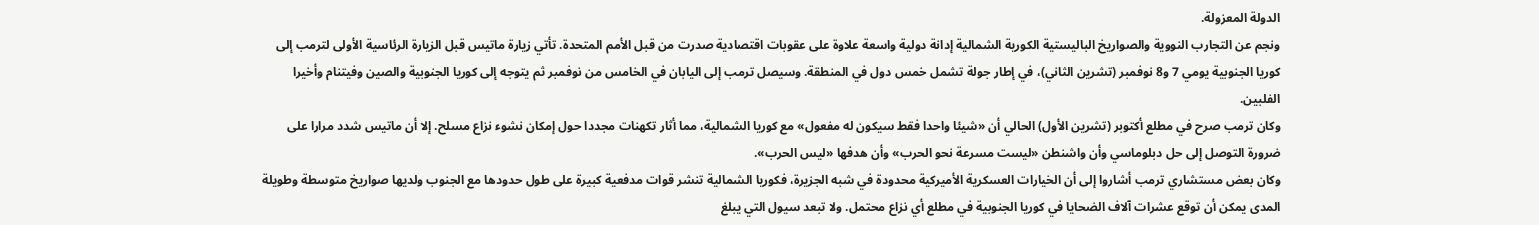الدولة المعزولة.
ونجم عن التجارب النووية والصواريخ الباليستية الكورية الشمالية إدانة دولية واسعة علاوة على عقوبات اقتصادية صدرت من قبل الأمم المتحدة. تأتي زيارة ماتيس قبل الزيارة الرئاسية الأولى لترمب إلى كوريا الجنوبية يومي 7 و8 نوفمبر (تشرين الثاني)، في إطار جولة تشمل خمس دول في المنطقة. وسيصل ترمب إلى اليابان في الخامس من نوفمبر ثم يتوجه إلى كوريا الجنوبية والصين وفيتنام وأخيرا الفلبين.
وكان ترمب صرح في مطلع أكتوبر (تشرين الأول) الحالي أن «شيئا واحدا فقط سيكون له مفعول» مع كوريا الشمالية، مما أثار تكهنات مجددا حول إمكان نشوء نزاع مسلح. إلا أن ماتيس شدد مرارا على ضرورة التوصل إلى حل دبلوماسي وأن واشنطن «ليست مسرعة نحو الحرب» وأن هدفها «ليس الحرب».
وكان بعض مستشاري ترمب أشاروا إلى أن الخيارات العسكرية الأميركية محدودة في شبه الجزيرة، فكوريا الشمالية تنشر قوات مدفعية كبيرة على طول حدودها مع الجنوب ولديها صواريخ متوسطة وطويلة المدى يمكن أن توقع عشرات آلاف الضحايا في كوريا الجنوبية في مطلع أي نزاع محتمل. ولا تبعد سيول التي يبلغ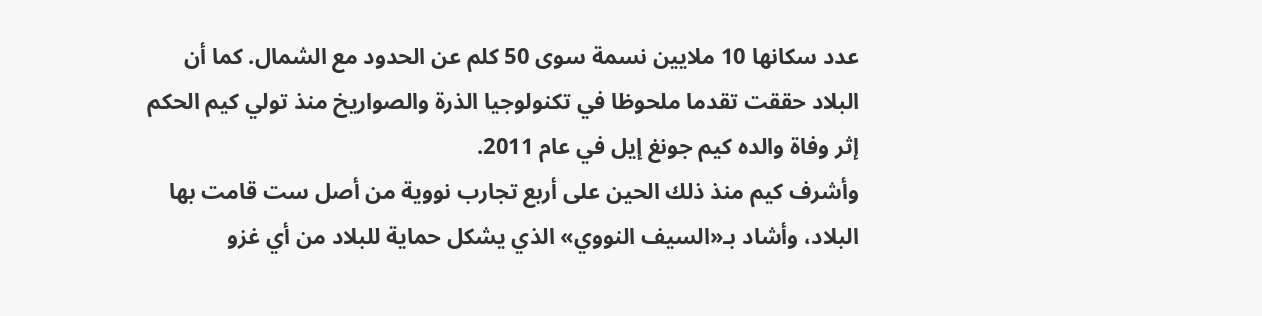عدد سكانها 10 ملايين نسمة سوى 50 كلم عن الحدود مع الشمال. كما أن البلاد حققت تقدما ملحوظا في تكنولوجيا الذرة والصواريخ منذ تولي كيم الحكم إثر وفاة والده كيم جونغ إيل في عام 2011.
وأشرف كيم منذ ذلك الحين على أربع تجارب نووية من أصل ست قامت بها البلاد، وأشاد بـ«السيف النووي» الذي يشكل حماية للبلاد من أي غزو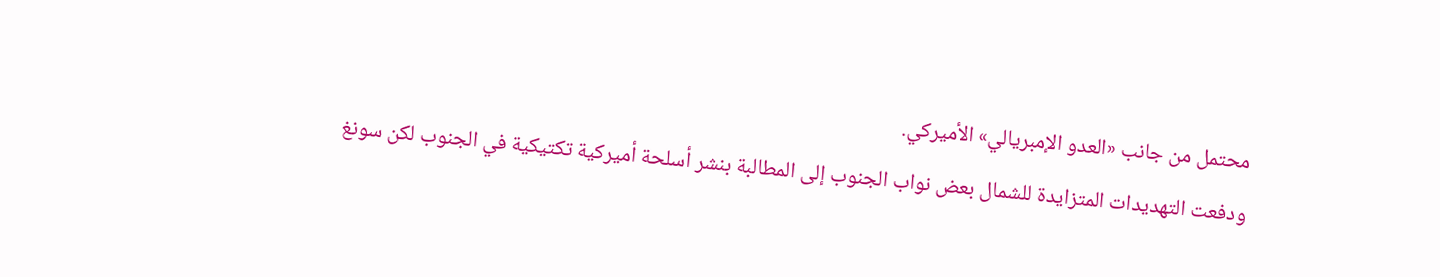محتمل من جانب «العدو الإمبريالي» الأميركي.
ودفعت التهديدات المتزايدة للشمال بعض نواب الجنوب إلى المطالبة بنشر أسلحة أميركية تكتيكية في الجنوب لكن سونغ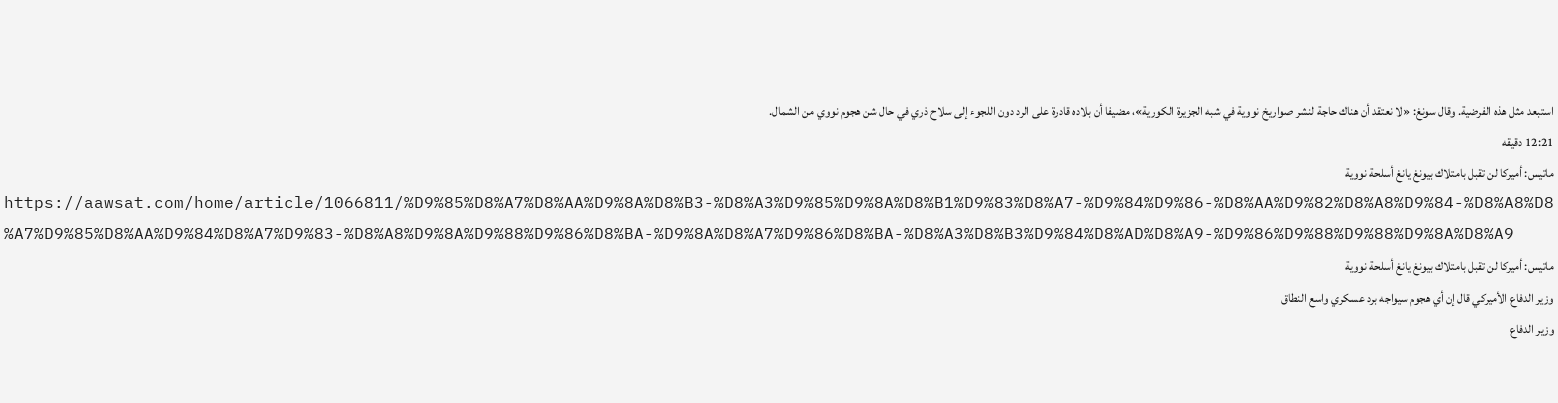استبعد مثل هذه الفرضية. وقال سونغ: «لا نعتقد أن هناك حاجة لنشر صواريخ نووية في شبه الجزيرة الكورية»، مضيفا أن بلاده قادرة على الرد دون اللجوء إلى سلاح ذري في حال شن هجوم نووي من الشمال.
12:21 دقيقه
ماتيس: أميركا لن تقبل بامتلاك بيونغ يانغ أسلحة نووية
https://aawsat.com/home/article/1066811/%D9%85%D8%A7%D8%AA%D9%8A%D8%B3-%D8%A3%D9%85%D9%8A%D8%B1%D9%83%D8%A7-%D9%84%D9%86-%D8%AA%D9%82%D8%A8%D9%84-%D8%A8%D8%A7%D9%85%D8%AA%D9%84%D8%A7%D9%83-%D8%A8%D9%8A%D9%88%D9%86%D8%BA-%D9%8A%D8%A7%D9%86%D8%BA-%D8%A3%D8%B3%D9%84%D8%AD%D8%A9-%D9%86%D9%88%D9%88%D9%8A%D8%A9
ماتيس: أميركا لن تقبل بامتلاك بيونغ يانغ أسلحة نووية
وزير الدفاع الأميركي قال إن أي هجوم سيواجه برد عسكري واسع النطاق
وزير الدفاع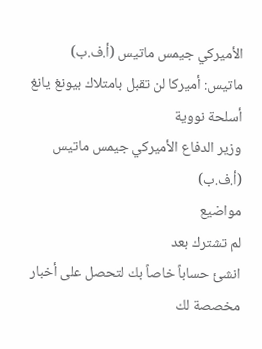الأميركي جيمس ماتيس (أ.ف.ب)
ماتيس: أميركا لن تقبل بامتلاك بيونغ يانغ أسلحة نووية
وزير الدفاع الأميركي جيمس ماتيس (أ.ف.ب)
مواضيع
لم تشترك بعد
انشئ حساباً خاصاً بك لتحصل على أخبار مخصصة لك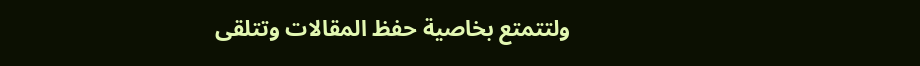ولتتمتع بخاصية حفظ المقالات وتتلقى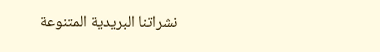نشراتنا البريدية المتنوعة